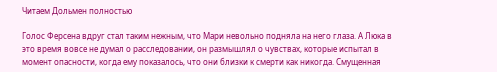Читаем Дольмен полностью

Голос Ферсена вдруг стал таким нежным, что Мари невольно подняла на него глаза. А Люка в это время вовсе не думал о расследовании, он размышлял о чувствах, которые испытал в момент опасности, когда ему показалось, что они близки к смерти как никогда. Смущенная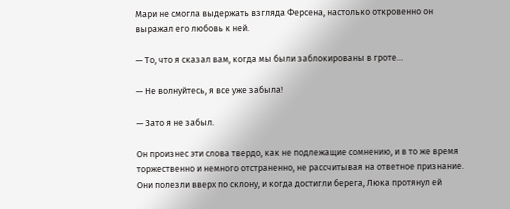Мари не смогла выдержать взгляда Ферсена, настолько откровенно он выражал его любовь к ней.

— То, что я сказал вам, когда мы были заблокированы в гроте…

— Не волнуйтесь, я все уже забыла!

— Зато я не забыл.

Он произнес эти слова твердо, как не подлежащие сомнению, и в то же время торжественно и немного отстраненно, не рассчитывая на ответное признание. Они полезли вверх по склону, и когда достигли берега, Люка протянул ей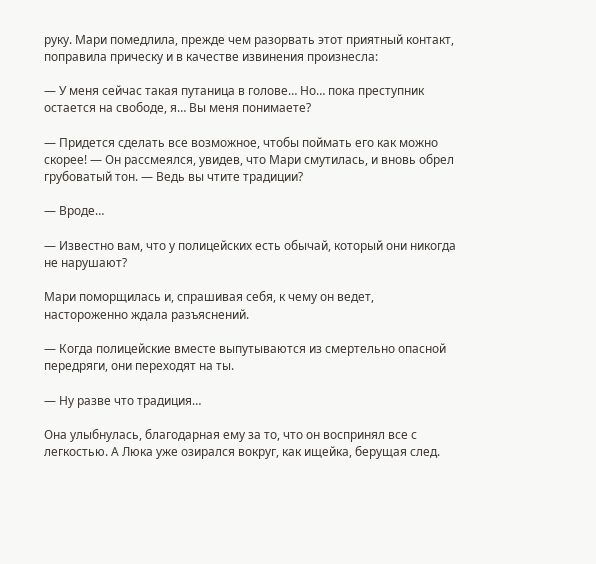руку. Мари помедлила, прежде чем разорвать этот приятный контакт, поправила прическу и в качестве извинения произнесла:

— У меня сейчас такая путаница в голове… Но… пока преступник остается на свободе, я… Вы меня понимаете?

— Придется сделать все возможное, чтобы поймать его как можно скорее! — Он рассмеялся, увидев, что Мари смутилась, и вновь обрел грубоватый тон. — Ведь вы чтите традиции?

— Вроде…

— Известно вам, что у полицейских есть обычай, который они никогда не нарушают?

Мари поморщилась и, спрашивая себя, к чему он ведет, настороженно ждала разъяснений.

— Когда полицейские вместе выпутываются из смертельно опасной передряги, они переходят на ты.

— Ну разве что традиция…

Она улыбнулась, благодарная ему за то, что он воспринял все с легкостью. А Люка уже озирался вокруг, как ищейка, берущая след.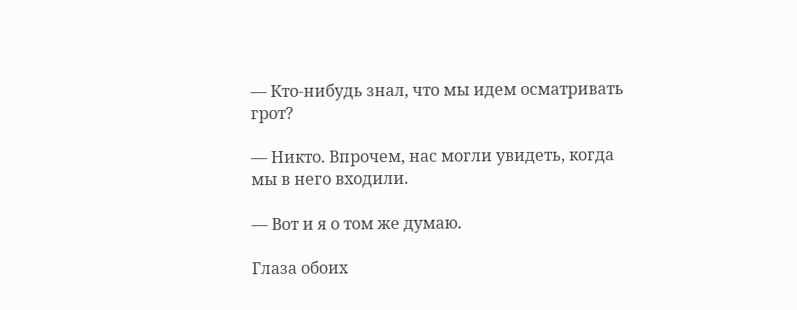— Кто-нибудь знал, что мы идем осматривать грот?

— Никто. Впрочем, нас могли увидеть, когда мы в него входили.

— Вот и я о том же думаю.

Глаза обоих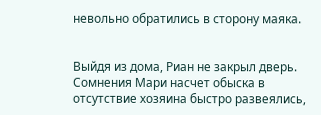невольно обратились в сторону маяка.


Выйдя из дома, Риан не закрыл дверь. Сомнения Мари насчет обыска в отсутствие хозяина быстро развеялись,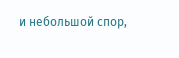и небольшой спор,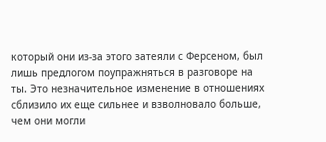который они из-за этого затеяли с Ферсеном, был лишь предлогом поупражняться в разговоре на ты. Это незначительное изменение в отношениях сблизило их еще сильнее и взволновало больше, чем они могли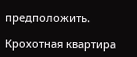предположить.

Крохотная квартира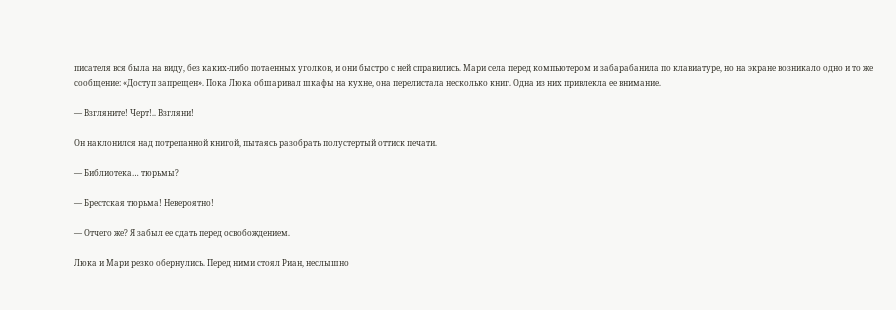писателя вся была на виду, без каких-либо потаенных уголков, и они быстро с ней справились. Мари села перед компьютером и забарабанила по клавиатуре, но на экране возникало одно и то же сообщение: «Доступ запрещен». Пока Люка обшаривал шкафы на кухне, она перелистала несколько книг. Одна из них привлекла ее внимание.

— Взгляните! Черт!.. Взгляни!

Он наклонился над потрепанной книгой, пытаясь разобрать полустертый оттиск печати.

— Библиотека… тюрьмы?

— Брестская тюрьма! Невероятно!

— Отчего же? Я забыл ее сдать перед освобождением.

Люка и Мари резко обернулись. Перед ними стоял Риан, неслышно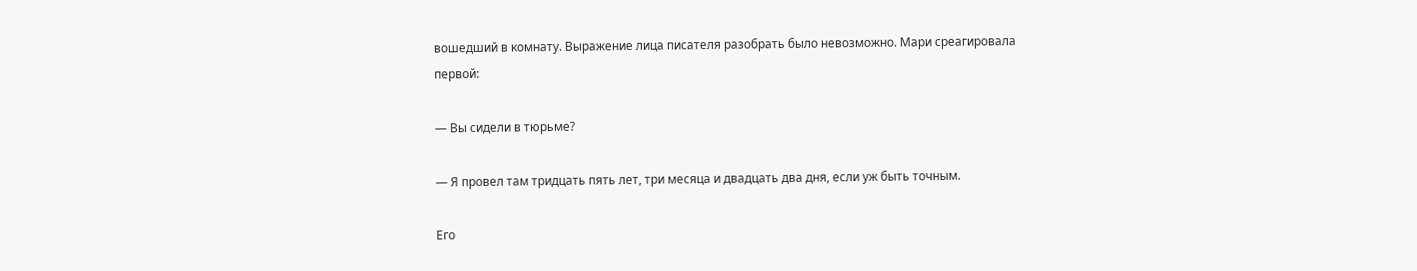вошедший в комнату. Выражение лица писателя разобрать было невозможно. Мари среагировала первой:

— Вы сидели в тюрьме?

— Я провел там тридцать пять лет, три месяца и двадцать два дня, если уж быть точным.

Его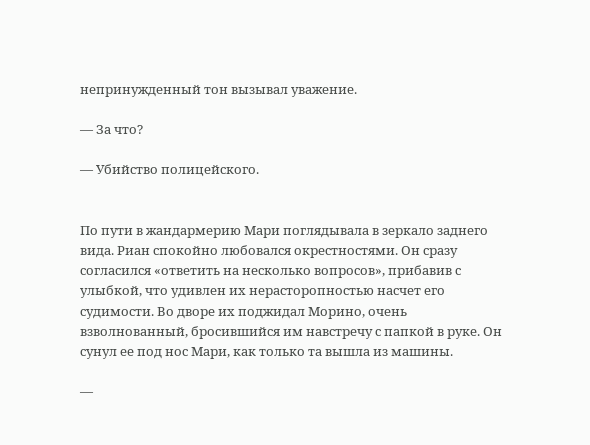непринужденный тон вызывал уважение.

— За что?

— Убийство полицейского.


По пути в жандармерию Мари поглядывала в зеркало заднего вида. Риан спокойно любовался окрестностями. Он сразу согласился «ответить на несколько вопросов», прибавив с улыбкой, что удивлен их нерасторопностью насчет его судимости. Во дворе их поджидал Морино, очень взволнованный, бросившийся им навстречу с папкой в руке. Он сунул ее под нос Мари, как только та вышла из машины.

—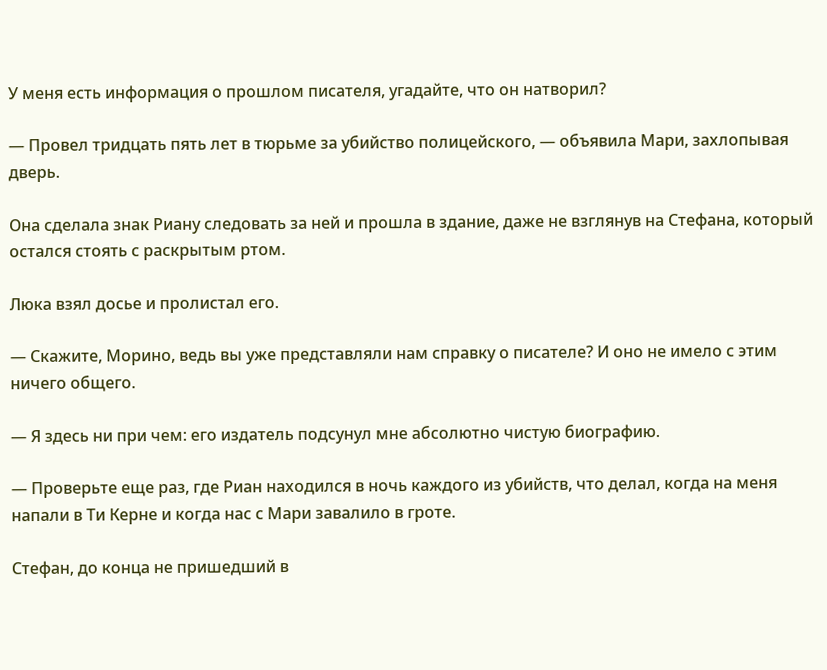У меня есть информация о прошлом писателя, угадайте, что он натворил?

— Провел тридцать пять лет в тюрьме за убийство полицейского, — объявила Мари, захлопывая дверь.

Она сделала знак Риану следовать за ней и прошла в здание, даже не взглянув на Стефана, который остался стоять с раскрытым ртом.

Люка взял досье и пролистал его.

— Скажите, Морино, ведь вы уже представляли нам справку о писателе? И оно не имело с этим ничего общего.

— Я здесь ни при чем: его издатель подсунул мне абсолютно чистую биографию.

— Проверьте еще раз, где Риан находился в ночь каждого из убийств, что делал, когда на меня напали в Ти Керне и когда нас с Мари завалило в гроте.

Стефан, до конца не пришедший в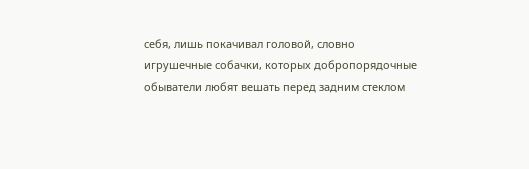себя, лишь покачивал головой, словно игрушечные собачки, которых добропорядочные обыватели любят вешать перед задним стеклом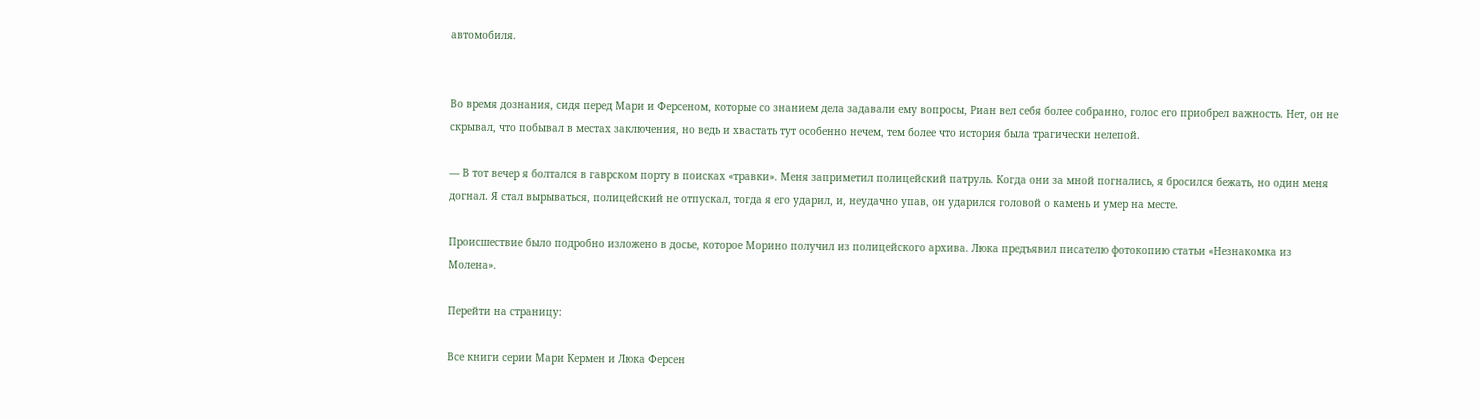автомобиля.


Во время дознания, сидя перед Мари и Ферсеном, которые со знанием дела задавали ему вопросы, Риан вел себя более собранно, голос его приобрел важность. Нет, он не скрывал, что побывал в местах заключения, но ведь и хвастать тут особенно нечем, тем более что история была трагически нелепой.

— В тот вечер я болтался в гаврском порту в поисках «травки». Меня заприметил полицейский патруль. Когда они за мной погнались, я бросился бежать, но один меня догнал. Я стал вырываться, полицейский не отпускал, тогда я его ударил, и, неудачно упав, он ударился головой о камень и умер на месте.

Происшествие было подробно изложено в досье, которое Морино получил из полицейского архива. Люка предъявил писателю фотокопию статьи «Незнакомка из Молена».

Перейти на страницу:

Все книги серии Мари Кермен и Люка Ферсен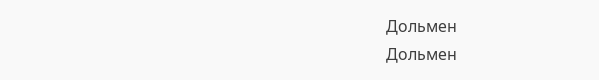Дольмен
Дольмен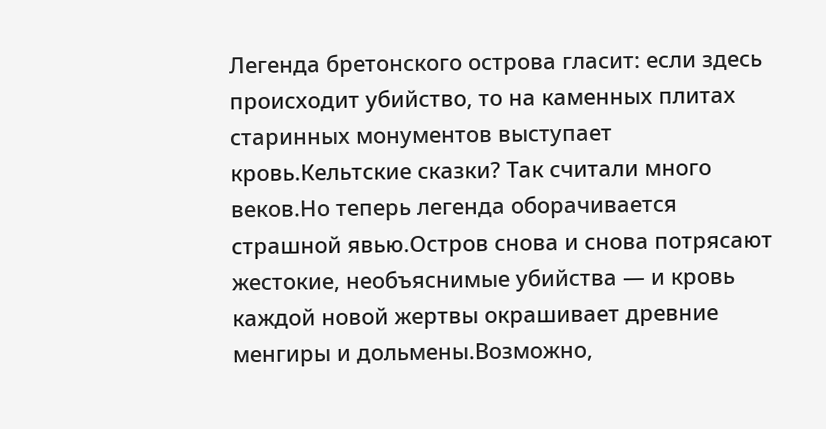Легенда бретонского острова гласит: если здесь происходит убийство, то на каменных плитах старинных монументов выступает кровь.Кельтские сказки? Так считали много веков.Но теперь легенда оборачивается страшной явью.Остров снова и снова потрясают жестокие, необъяснимые убийства — и кровь каждой новой жертвы окрашивает древние менгиры и дольмены.Возможно,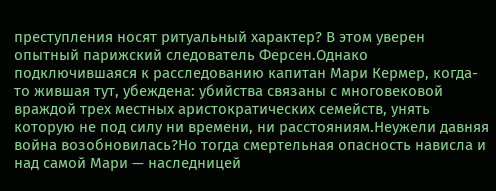преступления носят ритуальный характер? В этом уверен опытный парижский следователь Ферсен.Однако подключившаяся к расследованию капитан Мари Кермер, когда-то жившая тут, убеждена: убийства связаны с многовековой враждой трех местных аристократических семейств, унять которую не под силу ни времени, ни расстояниям.Неужели давняя война возобновилась?Но тогда смертельная опасность нависла и над самой Мари — наследницей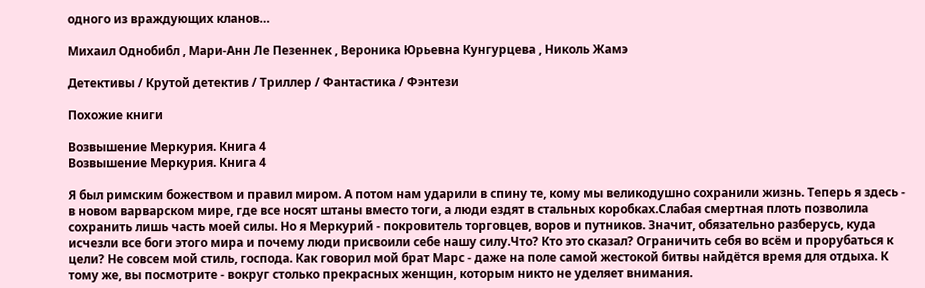одного из враждующих кланов…

Михаил Однобибл , Мари-Анн Ле Пезеннек , Вероника Юрьевна Кунгурцева , Николь Жамэ

Детективы / Крутой детектив / Триллер / Фантастика / Фэнтези

Похожие книги

Возвышение Меркурия. Книга 4
Возвышение Меркурия. Книга 4

Я был римским божеством и правил миром. А потом нам ударили в спину те, кому мы великодушно сохранили жизнь. Теперь я здесь - в новом варварском мире, где все носят штаны вместо тоги, а люди ездят в стальных коробках.Слабая смертная плоть позволила сохранить лишь часть моей силы. Но я Меркурий - покровитель торговцев, воров и путников. Значит, обязательно разберусь, куда исчезли все боги этого мира и почему люди присвоили себе нашу силу.Что? Кто это сказал? Ограничить себя во всём и прорубаться к цели? Не совсем мой стиль, господа. Как говорил мой брат Марс - даже на поле самой жестокой битвы найдётся время для отдыха. К тому же, вы посмотрите - вокруг столько прекрасных женщин, которым никто не уделяет внимания.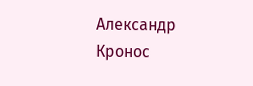Александр Кронос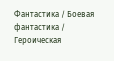Фантастика / Боевая фантастика / Героическая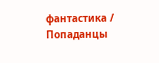фантастика / Попаданцы